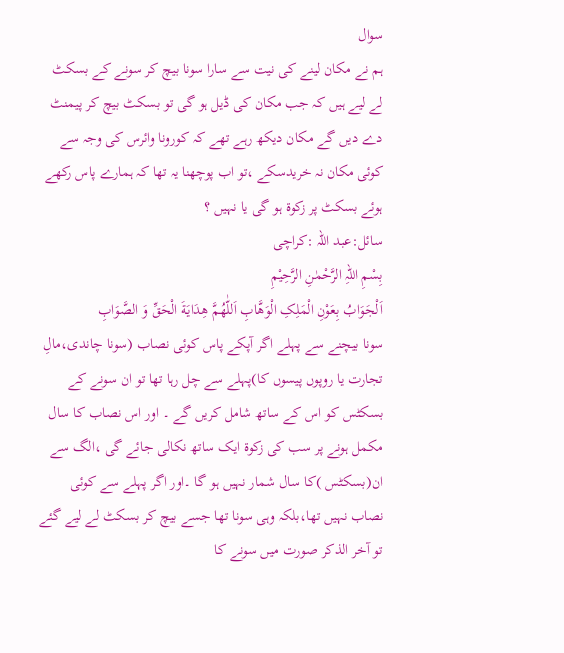سوال
ہم نے مکان لینے کی نیت سے سارا سونا بیچ کر سونے کے بسکٹ لے لیے ہیں کہ جب مکان کی ڈیل ہو گی تو بسکٹ بیچ کر پیمنٹ دے دیں گے مکان دیکھ رہے تھے کہ کورونا وائرس کی وجہ سے کوئی مکان نہ خریدسکے ،تو اب پوچھنا یہ تھا کہ ہمارے پاس رکھے ہوئے بسکٹ پر زکوۃ ہو گی یا نہیں ؟
سائل:عبد اللہ :کراچی
بِسْمِ اللہِ الرَّحْمٰنِ الرَّحِيْمِ
اَلْجَوَابُ بِعَوْنِ الْمَلِکِ الْوَھَّابِ اَللّٰھُمَّ ھِدَايَةَ الْحَقِّ وَ الصَّوَابِ
سونا بیچنے سے پہلے اگر آپکے پاس کوئی نصاب (سونا چاندی،مالِ تجارت یا روپوں پیسوں کا)پہلے سے چل رہا تھا تو ان سونے کے بسکٹس کو اس کے ساتھ شامل کریں گے ۔ اور اس نصاب کا سال مکمل ہونے پر سب کی زکوۃ ایک ساتھ نکالی جائے گی ،الگ سے ان(بسکٹس )کا سال شمار نہیں ہو گا ۔اور اگر پہلے سے کوئی نصاب نہیں تھا،بلکہ وہی سونا تھا جسے بیچ کر بسکٹ لے لیے گئے تو آخر الذکر صورت میں سونے کا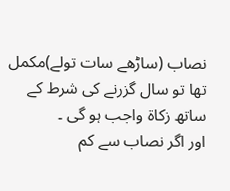نصاب (ساڑھے سات تولے)مکمل تھا تو سال گزرنے کی شرط کے ساتھ زکاۃ واجب ہو گی ۔
اور اگر نصاب سے کم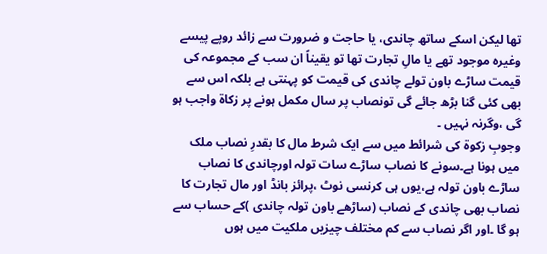تھا لیکن اسکے ساتھ چاندی، یا حاجت و ضرورت سے زائد روپے پیسے وغیرہ موجود تھے یا مالِ تجارت تھا تو یقیناً ان سب کے مجموعہ کی قیمت ساڑے باون تولے چاندی کی قیمت کو پہنتی ہے بلکہ اس سے بھی کئی گنا بڑھ جائے گی تونصاب پر سال مکمل ہونے پر زکاۃ واجب ہو گی ،وگرنہ نہیں ۔
وجوبِ زکوۃ کی شرائط میں سے ایک شرط مال کا بقدرِ نصاب ملک میں ہونا ہے۔سونے کا نصاب ساڑے سات تولہ اورچاندی کا نصاب ساڑے باون تولہ ہے،یوں ہی کرنسی نوٹ ،پرائز بانڈ اور مال تجارت کا نصاب بھی چاندی کے نصاب (ساڑھے باون تولہ چاندی )کے حساب سے ہو گا ۔اور اگر نصاب سے کم مختلف چیزیں ملکیت میں ہوں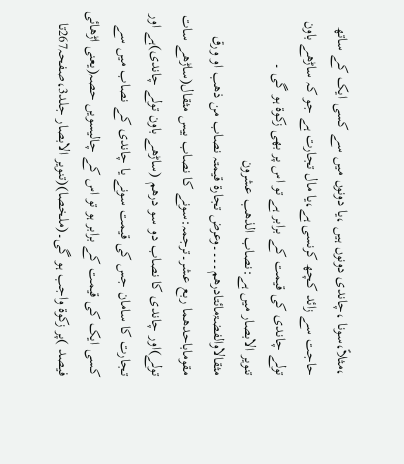،مثلاً،سونا ،چاندی دونوں ہیں ،یا دونوں میں سے کسی ایک کے ساتھ حاجت سے زائد کچھ کرنسی ہے،یا مال تجارت ہے جو کہ ساڑھے باون تولے چاندی کی قیمت کے برابر ہے تو اس پر بھی زکوۃ ہو گی ۔
تنویر الابصار میں ہے:نصاب الذھب عشرون مثقالاوالفضۃمائتادرھم۔۔۔۔وعرض تجارۃ قیمتہ نصاب من ذھب او ورق مقوماباحدھما ربع عشر۔ترجمہ:سونے کا نصاب بیس مثقال(ساڑھے سات تولے)اور چاندی کا نصاب دو سو درھم (ساڑھے باون تولے چاندی)ہے اور تجارت کا سامان جس کی قیمت سونے یا چاندی کے نصاب میں سے کسی ایک کی قیمت کے برابر ہو تو اس کے چالیسویں حصہ(یعنی اڑھائی فیصد )پر زکوۃ واجب ہو گی۔(ملخصا)(تنویر الابصار جلد3،صفحہ267تا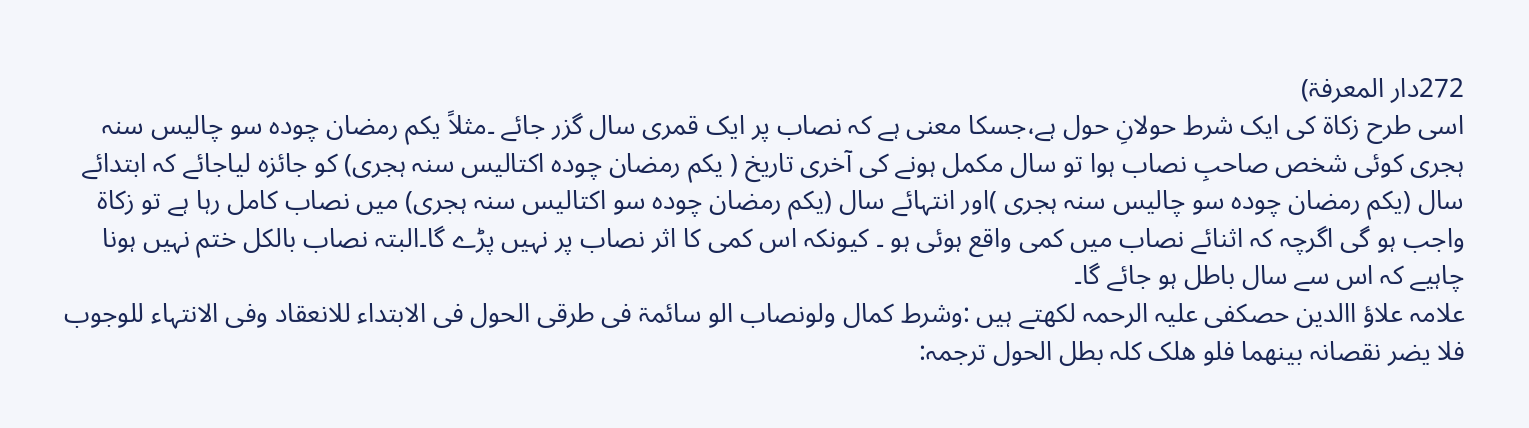272دار المعرفۃ)
اسی طرح زکاۃ کی ایک شرط حولانِ حول ہے،جسکا معنی ہے کہ نصاب پر ایک قمری سال گزر جائے ۔مثلاً یکم رمضان چودہ سو چالیس سنہ ہجری کوئی شخص صاحبِ نصاب ہوا تو سال مکمل ہونے کی آخری تاریخ ( یکم رمضان چودہ اکتالیس سنہ ہجری) کو جائزہ لیاجائے کہ ابتدائے سال (یکم رمضان چودہ سو چالیس سنہ ہجری )اور انتہائے سال (یکم رمضان چودہ سو اکتالیس سنہ ہجری) میں نصاب کامل رہا ہے تو زکاۃ واجب ہو گی اگرچہ کہ اثنائے نصاب میں کمی واقع ہوئی ہو ۔ کیونکہ اس کمی کا اثر نصاب پر نہیں پڑے گا۔البتہ نصاب بالکل ختم نہیں ہونا چاہیے کہ اس سے سال باطل ہو جائے گا۔
علامہ علاؤ االدین حصکفی علیہ الرحمہ لکھتے ہیں :وشرط کمال ولونصاب الو سائمۃ فی طرقی الحول فی الابتداء للانعقاد وفی الانتہاء للوجوب فلا یضر نقصانہ بینھما فلو ھلک کلہ بطل الحول ترجمہ: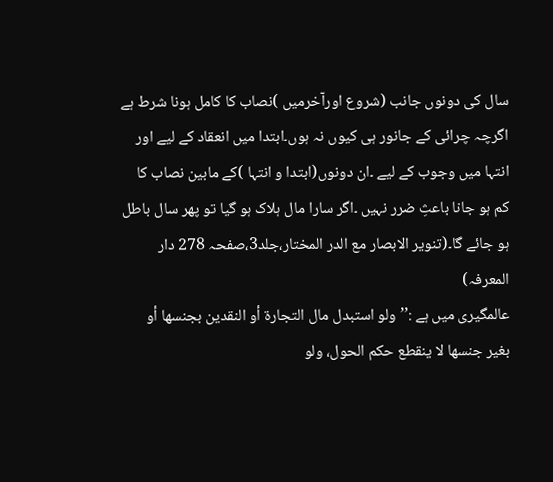سال کی دونوں جانب (شروع اورآخرمیں )نصاب کا کامل ہونا شرط ہے اگرچہ چرائی کے جانور ہی کیوں نہ ہوں۔ابتدا میں انعقاد کے لیے اور انتہا میں وجوب کے لیے ۔ان دونوں(ابتدا و انتہا )کے مابین نصاب کا کم ہو جانا باعثِ ضرر نہیں ۔اگر سارا مال ہلاک ہو گیا تو پھر سال باطل ہو جائے گا۔(تنویر الابصار مع الدر المختار،جلد3،صفحہ 278 دار المعرفہ)
عالمگیری میں ہے :’’ولو استبدل مال التجارة أو النقدين بجنسها أو بغير جنسها لا ينقطع حكم الحول، ولو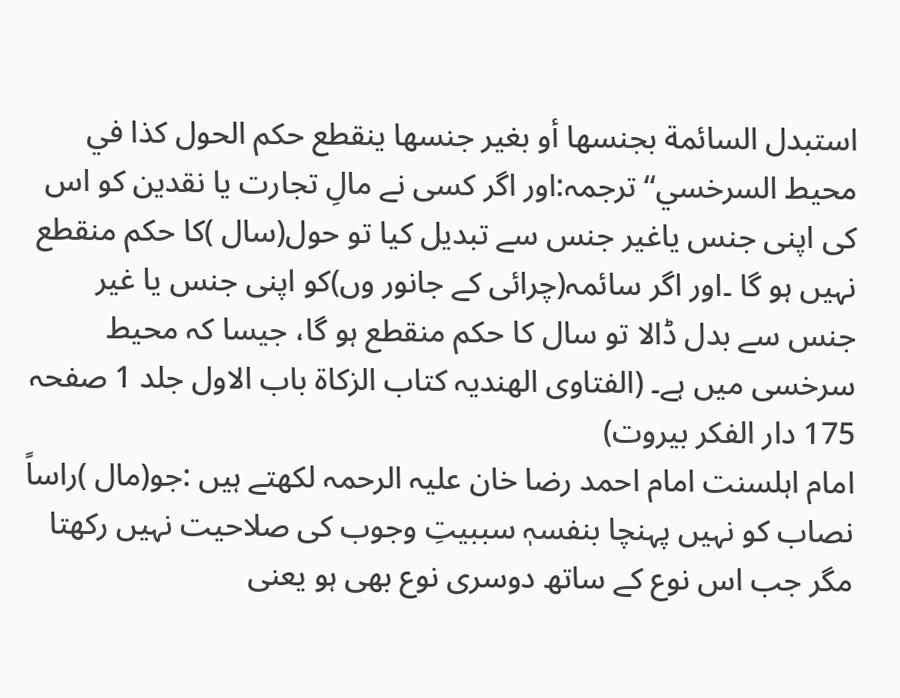استبدل السائمة بجنسها أو بغير جنسها ينقطع حكم الحول كذا في محيط السرخسي‘‘ ترجمہ:اور اگر کسی نے مالِ تجارت یا نقدین کو اس کی اپنی جنس یاغیر جنس سے تبدیل کیا تو حول(سال )کا حکم منقطع نہیں ہو گا ۔اور اگر سائمہ(چرائی کے جانور وں)کو اپنی جنس یا غیر جنس سے بدل ڈالا تو سال کا حکم منقطع ہو گا، جیسا کہ محیط سرخسی میں ہے۔ (الفتاوی الھندیہ کتاب الزکاۃ باب الاول جلد 1 صفحہ 175 دار الفکر بیروت)
امام اہلسنت امام احمد رضا خان علیہ الرحمہ لکھتے ہیں :جو(مال )راساً نصاب کو نہیں پہنچا بنفسہٖ سببیتِ وجوب کی صلاحیت نہیں رکھتا مگر جب اس نوع کے ساتھ دوسری نوع بھی ہو یعنی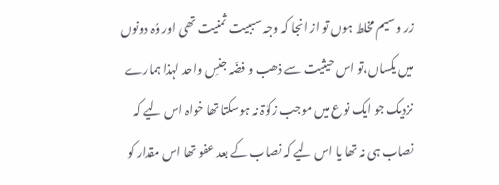زر و سیم مخلط ہوں تو از انجا کہ وجہ سببیت ثمنیت تھی اور وُہ دونوں میں یکساں،تو اس حیثیت سے ذھب و فضّہ جنسِ واحد لہذا ہمارے نزدیک جو ایک نوع میں موجب زکوٰۃ نہ ہوسکتا تھا خواہ اس لیے کہ نصاب ہی نہ تھا یا اس لیے کہ نصاب کے بعد عفو تھا اس مقدار کو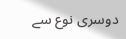دوسری نوع سے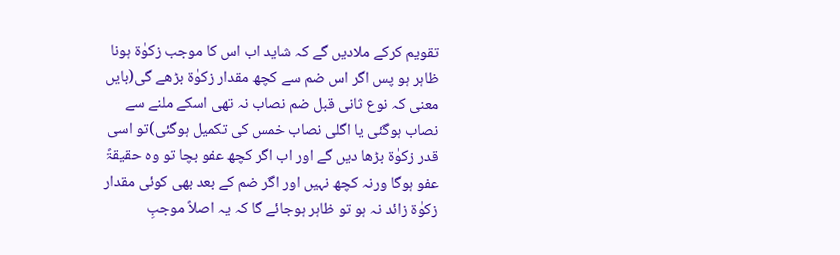تقویم کرکے ملادیں گے کہ شاید اب اس کا موجب زکوٰۃ ہونا ظاہر ہو پس اگر اس ضم سے کچھ مقدار زکوٰۃ بڑھے گی(بایں معنی کہ نوع ثانی قبل ضم نصاب نہ تھی اسکے ملنے سے نصاب ہوگئی یا اگلی نصاب خمس کی تکمیل ہوگئی)تو اسی قدر زکوٰۃ بڑھا دیں گے اور اب اگر کچھ عفو بچا تو وہ حقیقۃً عفو ہوگا ورنہ کچھ نہیں اور اگر ضم کے بعد بھی کوئی مقدار زکوٰۃ زائد نہ ہو تو ظاہر ہوجائے گا کہ یہ اصلاً موجبِ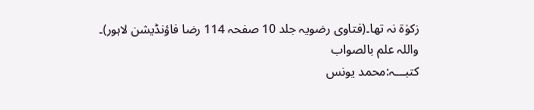زکوٰۃ نہ تھا۔(فتاوی رضویہ جلد 10 صفحہ 114 رضا فاؤنڈیشن لاہور)۔
واللہ علم بالصواب
کتبـــہ:محمد یونس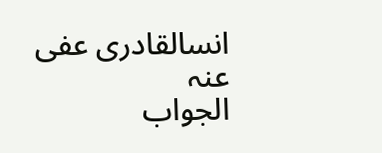انسالقادری عفی عنہ
الجواب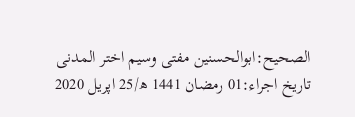الصحیح:ابوالحسنین مفتی وسیم اختر المدنی
تاریخ اجراء:01 رمضان 1441 ھ/25 اپریل 2020